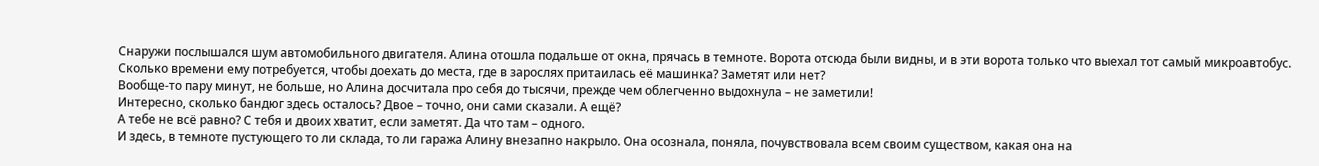Снаружи послышался шум автомобильного двигателя. Алина отошла подальше от окна, прячась в темноте. Ворота отсюда были видны, и в эти ворота только что выехал тот самый микроавтобус. Сколько времени ему потребуется, чтобы доехать до места, где в зарослях притаилась её машинка? Заметят или нет?
Вообще-то пару минут, не больше, но Алина досчитала про себя до тысячи, прежде чем облегченно выдохнула – не заметили!
Интересно, сколько бандюг здесь осталось? Двое – точно, они сами сказали. А ещё?
А тебе не всё равно? С тебя и двоих хватит, если заметят. Да что там – одного.
И здесь, в темноте пустующего то ли склада, то ли гаража Алину внезапно накрыло. Она осознала, поняла, почувствовала всем своим существом, какая она на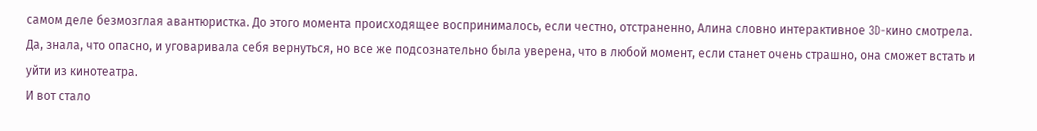самом деле безмозглая авантюристка. До этого момента происходящее воспринималось, если честно, отстраненно, Алина словно интерактивное 3D-кино смотрела. Да, знала, что опасно, и уговаривала себя вернуться, но все же подсознательно была уверена, что в любой момент, если станет очень страшно, она сможет встать и уйти из кинотеатра.
И вот стало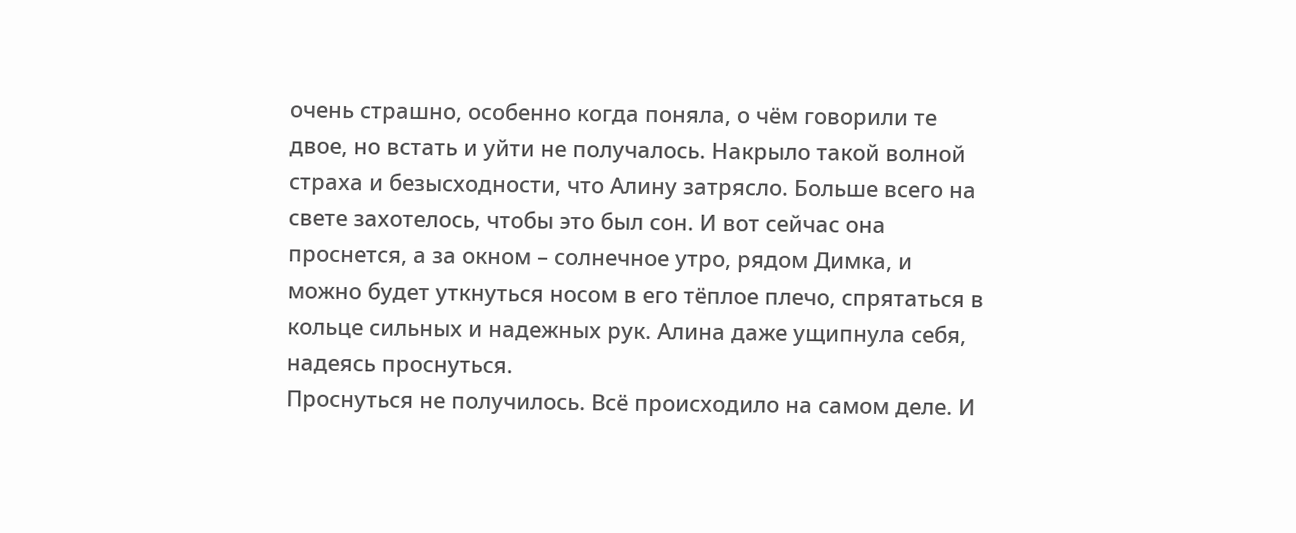очень страшно, особенно когда поняла, о чём говорили те двое, но встать и уйти не получалось. Накрыло такой волной страха и безысходности, что Алину затрясло. Больше всего на свете захотелось, чтобы это был сон. И вот сейчас она проснется, а за окном – солнечное утро, рядом Димка, и можно будет уткнуться носом в его тёплое плечо, спрятаться в кольце сильных и надежных рук. Алина даже ущипнула себя, надеясь проснуться.
Проснуться не получилось. Всё происходило на самом деле. И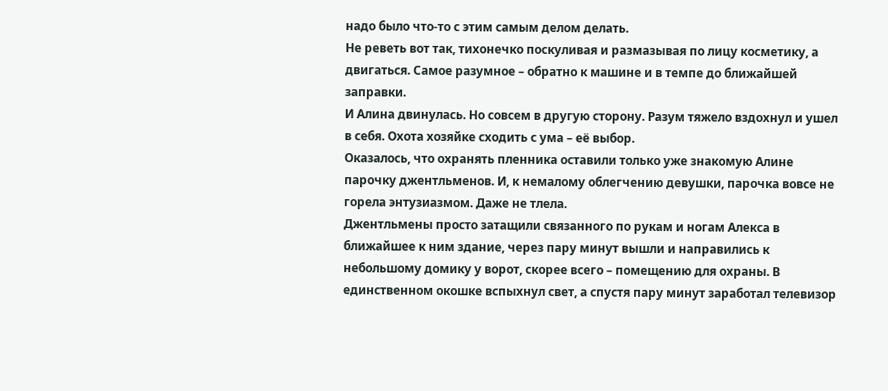надо было что-то с этим самым делом делать.
Не реветь вот так, тихонечко поскуливая и размазывая по лицу косметику, а двигаться. Самое разумное – обратно к машине и в темпе до ближайшей заправки.
И Алина двинулась. Но совсем в другую сторону. Разум тяжело вздохнул и ушел в себя. Охота хозяйке сходить с ума – её выбор.
Оказалось, что охранять пленника оставили только уже знакомую Алине парочку джентльменов. И, к немалому облегчению девушки, парочка вовсе не горела энтузиазмом. Даже не тлела.
Джентльмены просто затащили связанного по рукам и ногам Алекса в ближайшее к ним здание, через пару минут вышли и направились к небольшому домику у ворот, скорее всего – помещению для охраны. В единственном окошке вспыхнул свет, а спустя пару минут заработал телевизор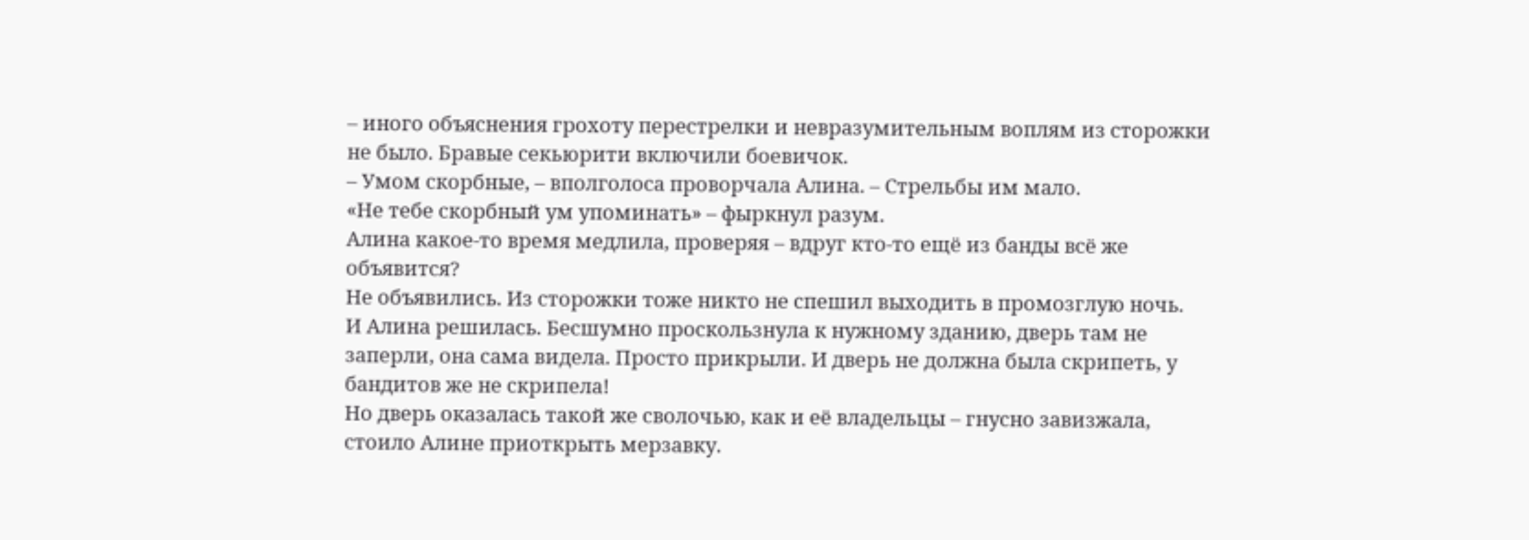– иного объяснения грохоту перестрелки и невразумительным воплям из сторожки не было. Бравые секьюрити включили боевичок.
– Умом скорбные, – вполголоса проворчала Алина. – Стрельбы им мало.
«Не тебе скорбный ум упоминать» – фыркнул разум.
Алина какое-то время медлила, проверяя – вдруг кто-то ещё из банды всё же объявится?
Не объявились. Из сторожки тоже никто не спешил выходить в промозглую ночь.
И Алина решилась. Бесшумно проскользнула к нужному зданию, дверь там не заперли, она сама видела. Просто прикрыли. И дверь не должна была скрипеть, у бандитов же не скрипела!
Но дверь оказалась такой же сволочью, как и её владельцы – гнусно завизжала, стоило Алине приоткрыть мерзавку.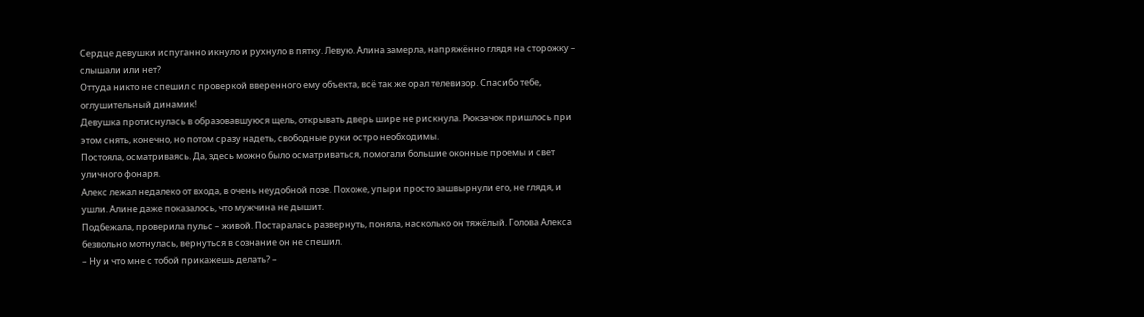Сердце девушки испуганно икнуло и рухнуло в пятку. Левую. Алина замерла, напряжённо глядя на сторожку – слышали или нет?
Оттуда никто не спешил с проверкой вверенного ему объекта, всё так же орал телевизор. Спасибо тебе, оглушительный динамик!
Девушка протиснулась в образовавшуюся щель, открывать дверь шире не рискнула. Рюкзачок пришлось при этом снять, конечно, но потом сразу надеть, свободные руки остро необходимы.
Постояла, осматриваясь. Да, здесь можно было осматриваться, помогали большие оконные проемы и свет уличного фонаря.
Алекс лежал недалеко от входа, в очень неудобной позе. Похоже, упыри просто зашвырнули его, не глядя, и ушли. Алине даже показалось, что мужчина не дышит.
Подбежала, проверила пульс – живой. Постаралась развернуть, поняла, насколько он тяжёлый. Голова Алекса безвольно мотнулась, вернуться в сознание он не спешил.
– Ну и что мне с тобой прикажешь делать? –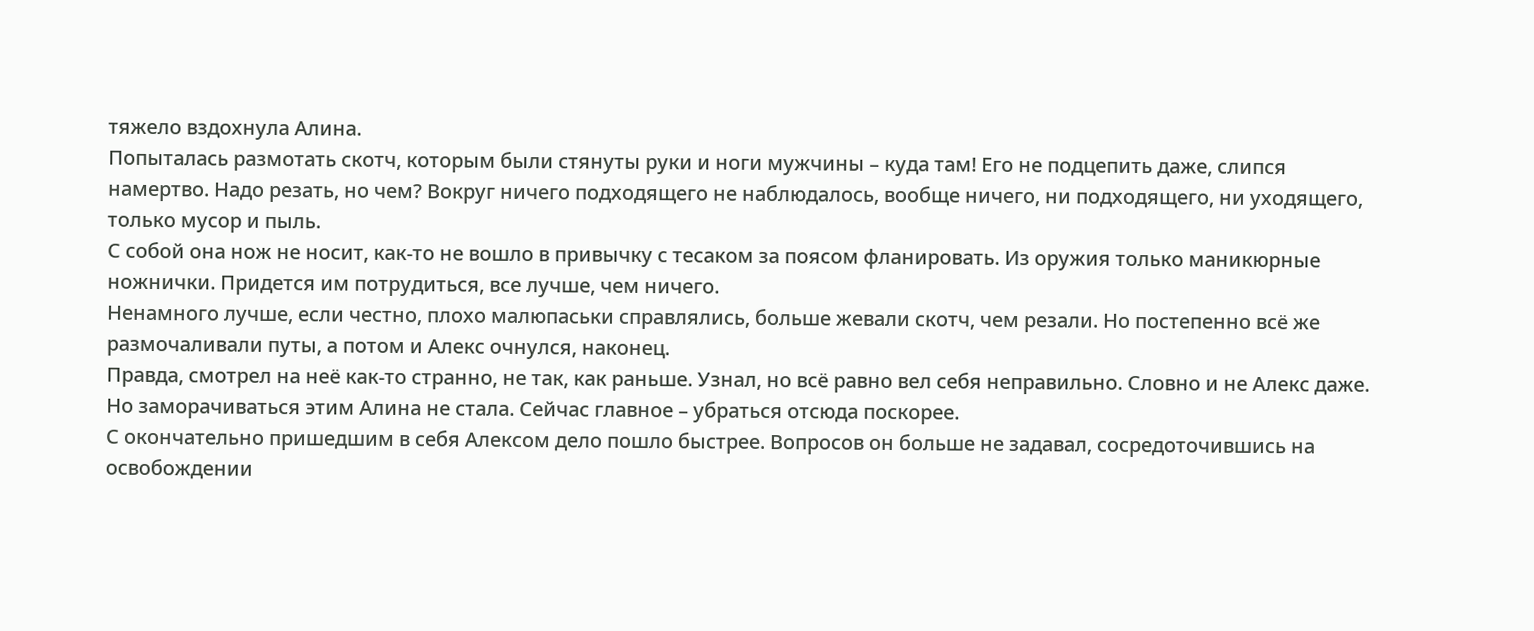тяжело вздохнула Алина.
Попыталась размотать скотч, которым были стянуты руки и ноги мужчины – куда там! Его не подцепить даже, слипся намертво. Надо резать, но чем? Вокруг ничего подходящего не наблюдалось, вообще ничего, ни подходящего, ни уходящего, только мусор и пыль.
С собой она нож не носит, как-то не вошло в привычку с тесаком за поясом фланировать. Из оружия только маникюрные ножнички. Придется им потрудиться, все лучше, чем ничего.
Ненамного лучше, если честно, плохо малюпаськи справлялись, больше жевали скотч, чем резали. Но постепенно всё же размочаливали путы, а потом и Алекс очнулся, наконец.
Правда, смотрел на неё как-то странно, не так, как раньше. Узнал, но всё равно вел себя неправильно. Словно и не Алекс даже. Но заморачиваться этим Алина не стала. Сейчас главное – убраться отсюда поскорее.
С окончательно пришедшим в себя Алексом дело пошло быстрее. Вопросов он больше не задавал, сосредоточившись на освобождении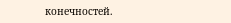конечностей.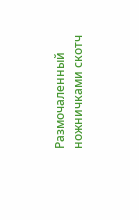Размочаленный ножничками скотч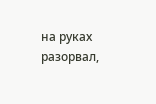на руках разорвал,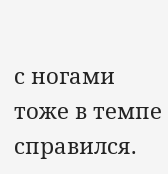с ногами тоже в темпе справился.